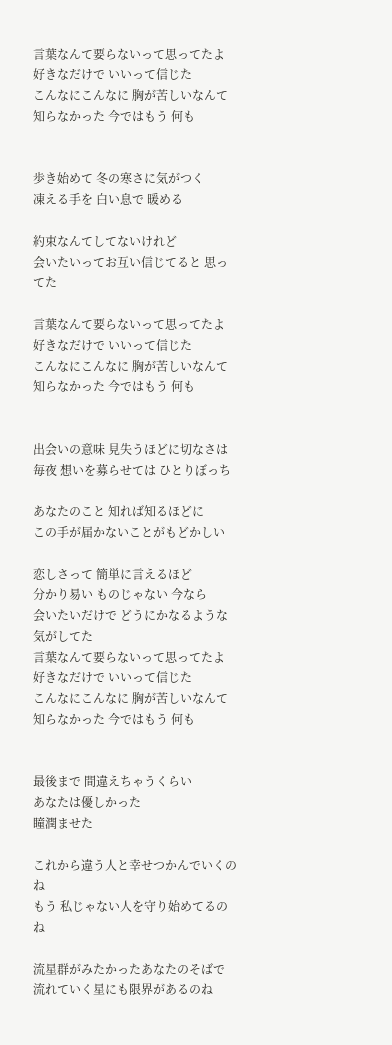言葉なんて要らないって思ってたよ
好きなだけで いいって信じた
こんなにこんなに 胸が苦しいなんて
知らなかった 今ではもう 何も


歩き始めて 冬の寒さに気がつく
凍える手を 白い息で 暖める

約束なんてしてないけれど
会いたいってお互い信じてると 思ってた

言葉なんて要らないって思ってたよ
好きなだけで いいって信じた
こんなにこんなに 胸が苦しいなんて
知らなかった 今ではもう 何も


出会いの意味 見失うほどに切なさは
毎夜 想いを募らせては ひとりぼっち

あなたのこと 知れば知るほどに
この手が届かないことがもどかしい

恋しさって 簡単に言えるほど
分かり易い ものじゃない 今なら
会いたいだけで どうにかなるような気がしてた
言葉なんて要らないって思ってたよ
好きなだけで いいって信じた
こんなにこんなに 胸が苦しいなんて
知らなかった 今ではもう 何も


最後まで 間違えちゃうくらい
あなたは優しかった
瞳潤ませた

これから違う人と幸せつかんでいくのね
もう 私じゃない人を守り始めてるのね

流星群がみたかったあなたのそばで
流れていく星にも限界があるのね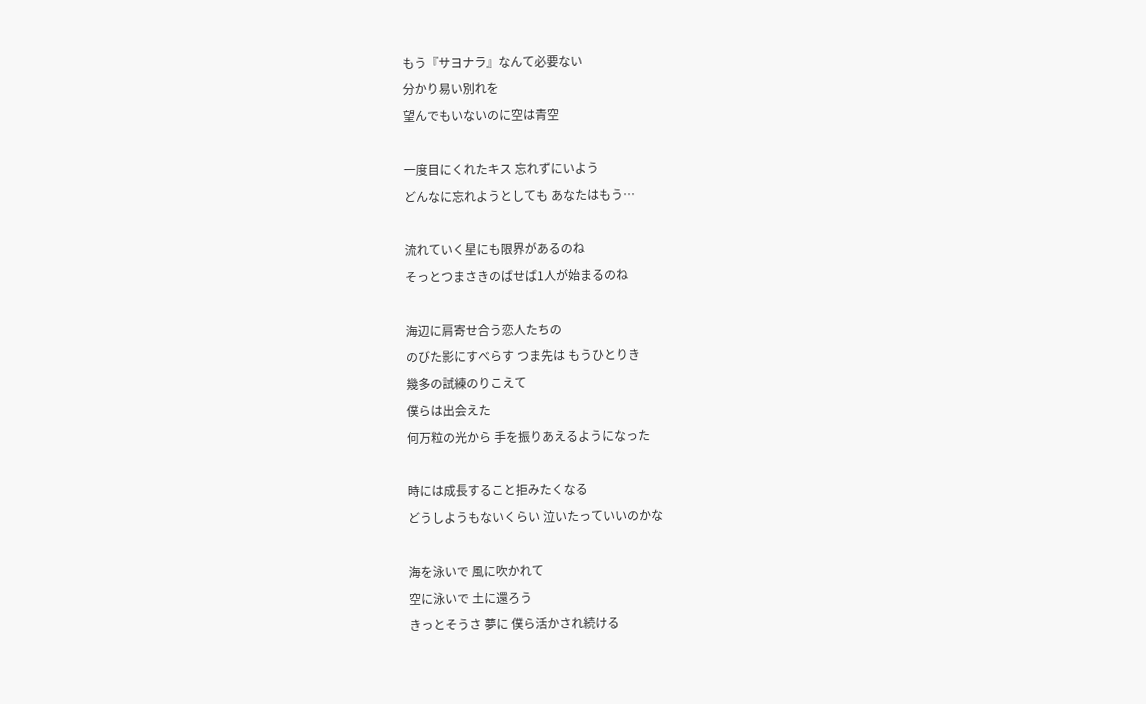もう『サヨナラ』なんて必要ない
分かり易い別れを
望んでもいないのに空は青空

一度目にくれたキス 忘れずにいよう
どんなに忘れようとしても あなたはもう…

流れていく星にも限界があるのね
そっとつまさきのばせば1人が始まるのね

海辺に肩寄せ合う恋人たちの
のびた影にすべらす つま先は もうひとりき
幾多の試練のりこえて
僕らは出会えた
何万粒の光から 手を振りあえるようになった

時には成長すること拒みたくなる
どうしようもないくらい 泣いたっていいのかな

海を泳いで 風に吹かれて
空に泳いで 土に還ろう
きっとそうさ 夢に 僕ら活かされ続ける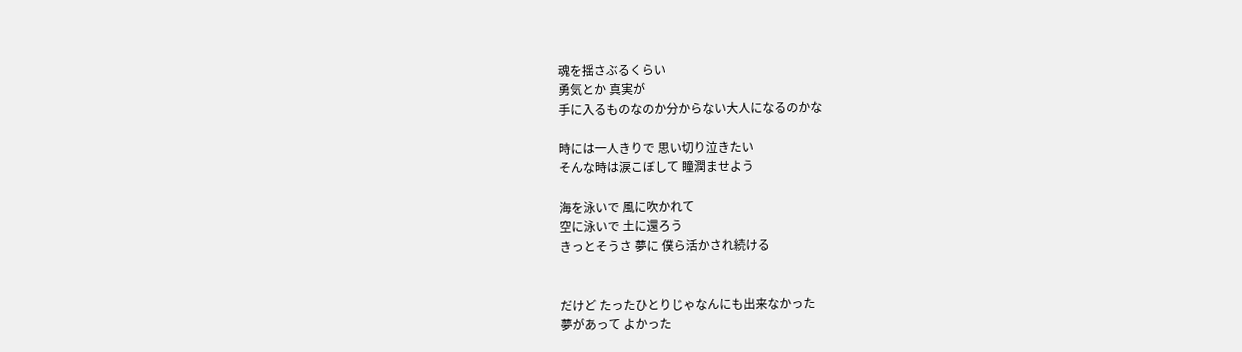魂を揺さぶるくらい
勇気とか 真実が
手に入るものなのか分からない大人になるのかな

時には一人きりで 思い切り泣きたい
そんな時は涙こぼして 瞳潤ませよう

海を泳いで 風に吹かれて
空に泳いで 土に還ろう
きっとそうさ 夢に 僕ら活かされ続ける


だけど たったひとりじゃなんにも出来なかった
夢があって よかった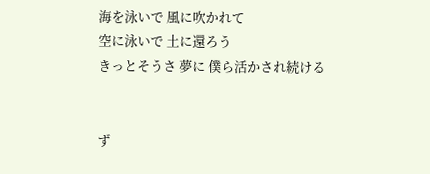海を泳いで 風に吹かれて
空に泳いで 土に還ろう
きっとそうさ 夢に 僕ら活かされ続ける


ず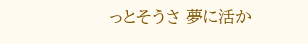っとそうさ 夢に活か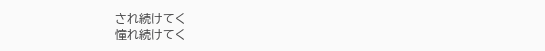され続けてく
憧れ続けてく